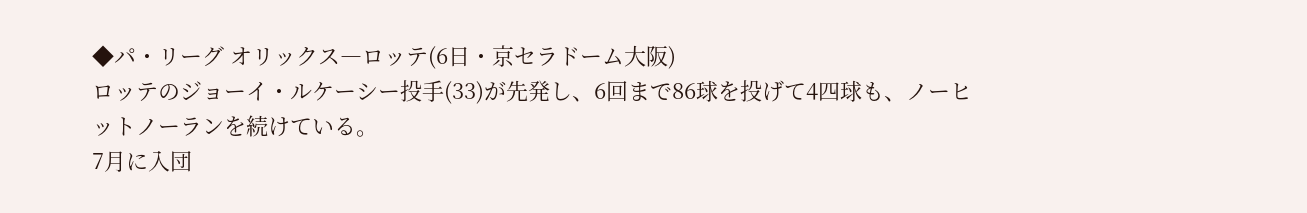◆パ・リーグ オリックス―ロッテ(6日・京セラドーム大阪)
ロッテのジョーイ・ルケーシー投手(33)が先発し、6回まで86球を投げて4四球も、ノーヒットノーランを続けている。
7月に入団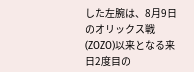した左腕は、8月9日のオリックス戦(ZOZO)以来となる来日2度目の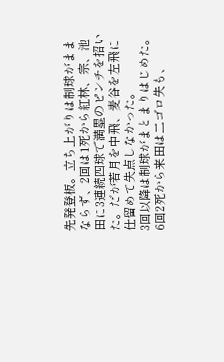先発登板。立ち上がりは制球がままならず、2回は1死から紅林、宗、池田に3連続四球で満塁のピンチを招いた。だが若月を中飛、麦谷を左飛に仕留めて失点しなかった。
3回以降は制球がまとまりはじめた。6回2死から来田は二ゴロ失も、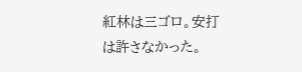紅林は三ゴロ。安打は許さなかった。